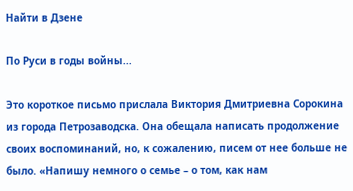Найти в Дзене

По Руси в годы войны...

Это короткое письмо прислала Виктория Дмитриевна Сорокина из города Петрозаводска. Она обещала написать продолжение своих воспоминаний, но, к сожалению, писем от нее больше не было. «Напишу немного о семье – о том, как нам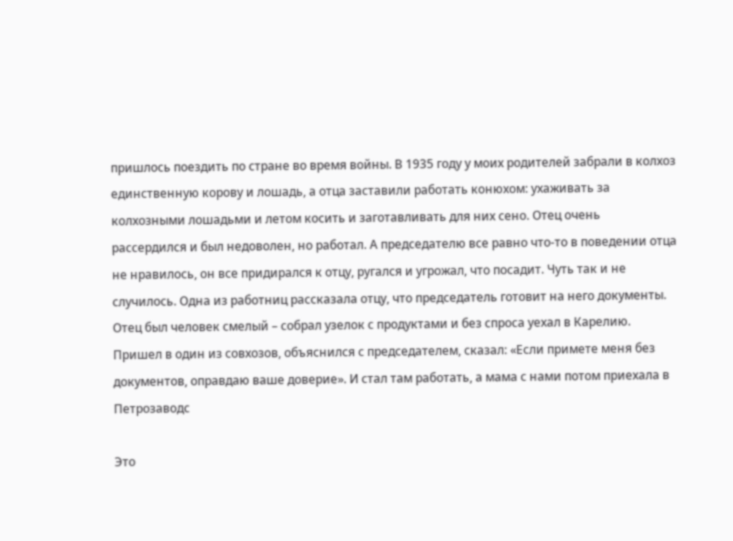пришлось поездить по стране во время войны. В 1935 году у моих родителей забрали в колхоз единственную корову и лошадь, а отца заставили работать конюхом: ухаживать за колхозными лошадьми и летом косить и заготавливать для них сено. Отец очень рассердился и был недоволен, но работал. А председателю все равно что-то в поведении отца не нравилось, он все придирался к отцу, ругался и угрожал, что посадит. Чуть так и не случилось. Одна из работниц рассказала отцу, что председатель готовит на него документы. Отец был человек смелый – собрал узелок с продуктами и без спроса уехал в Карелию. Пришел в один из совхозов, объяснился с председателем, сказал: «Если примете меня без документов, оправдаю ваше доверие». И стал там работать, а мама с нами потом приехала в Петрозаводс

Это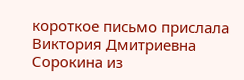короткое письмо прислала Виктория Дмитриевна Сорокина из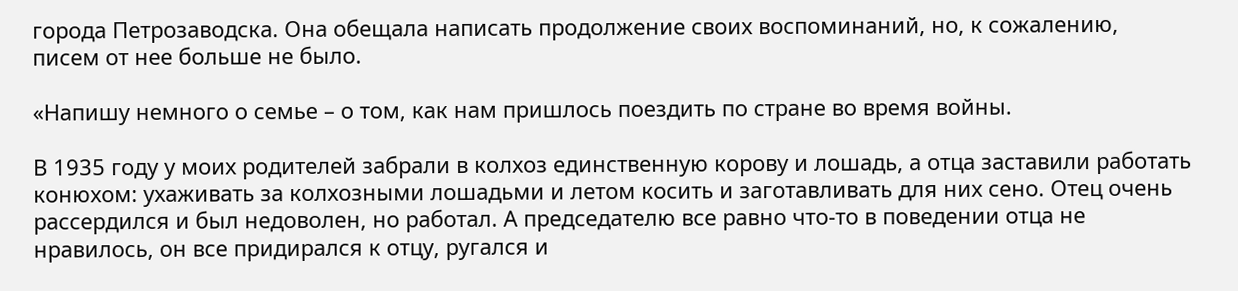города Петрозаводска. Она обещала написать продолжение своих воспоминаний, но, к сожалению, писем от нее больше не было.

«Напишу немного о семье – о том, как нам пришлось поездить по стране во время войны.

В 1935 году у моих родителей забрали в колхоз единственную корову и лошадь, а отца заставили работать конюхом: ухаживать за колхозными лошадьми и летом косить и заготавливать для них сено. Отец очень рассердился и был недоволен, но работал. А председателю все равно что-то в поведении отца не нравилось, он все придирался к отцу, ругался и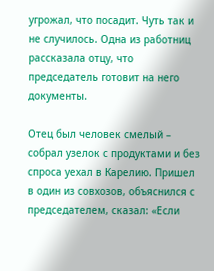угрожал, что посадит. Чуть так и не случилось. Одна из работниц рассказала отцу, что председатель готовит на него документы.

Отец был человек смелый – собрал узелок с продуктами и без спроса уехал в Карелию. Пришел в один из совхозов, объяснился с председателем, сказал: «Если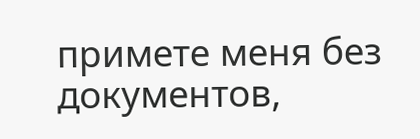примете меня без документов,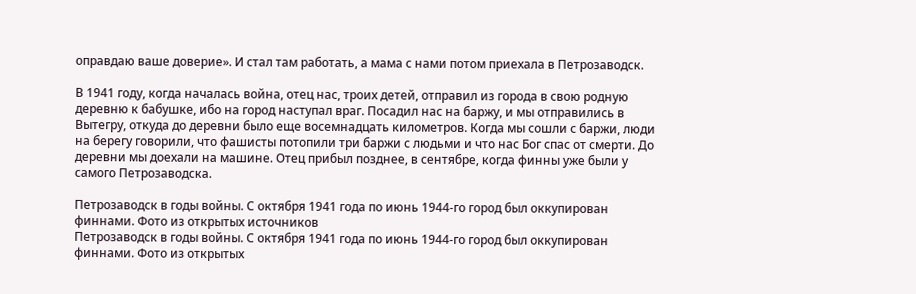оправдаю ваше доверие». И стал там работать, а мама с нами потом приехала в Петрозаводск.

В 1941 году, когда началась война, отец нас, троих детей, отправил из города в свою родную деревню к бабушке, ибо на город наступал враг. Посадил нас на баржу, и мы отправились в Вытегру, откуда до деревни было еще восемнадцать километров. Когда мы сошли с баржи, люди на берегу говорили, что фашисты потопили три баржи с людьми и что нас Бог спас от смерти. До деревни мы доехали на машине. Отец прибыл позднее, в сентябре, когда финны уже были у самого Петрозаводска.

Петрозаводск в годы войны. С октября 1941 года по июнь 1944-го город был оккупирован финнами. Фото из открытых источников
Петрозаводск в годы войны. С октября 1941 года по июнь 1944-го город был оккупирован финнами. Фото из открытых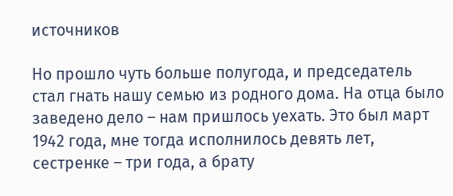источников

Но прошло чуть больше полугода, и председатель стал гнать нашу семью из родного дома. На отца было заведено дело – нам пришлось уехать. Это был март 1942 года, мне тогда исполнилось девять лет, сестренке – три года, а брату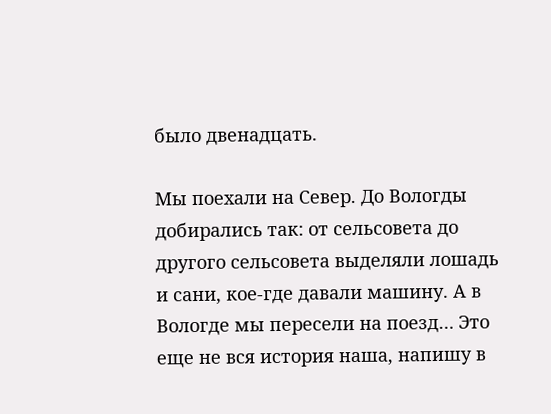было двенадцать.

Мы поехали на Север. До Вологды добирались так: от сельсовета до другого сельсовета выделяли лошадь и сани, кое-где давали машину. А в Вологде мы пересели на поезд… Это еще не вся история наша, напишу в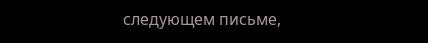следующем письме,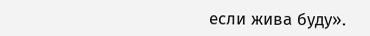если жива буду».